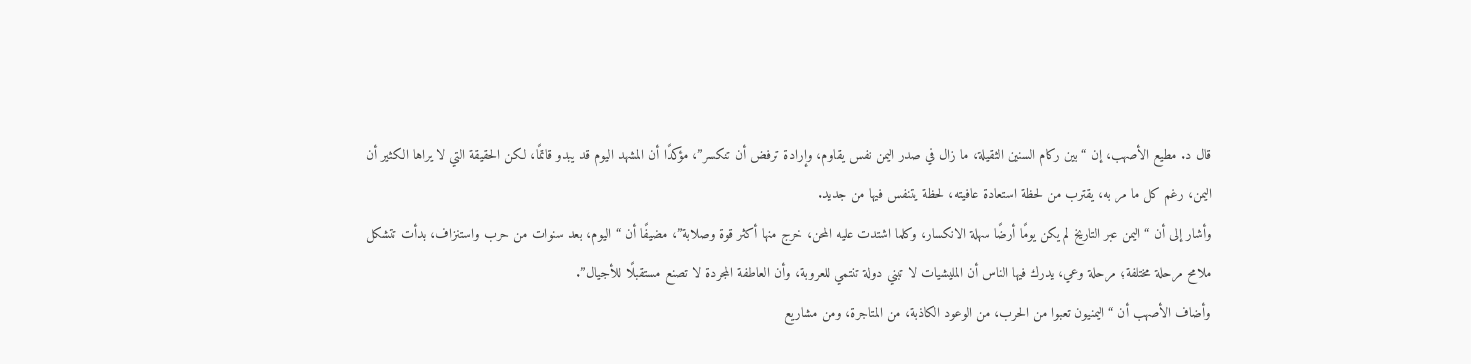قال د. مطيع الأصهب، إن “بين ركام السنين الثقيلة، ما زال في صدر اليمن نفس يقاوم، وإرادة ترفض أن تنكسر”، مؤكدًا أن المشهد اليوم قد يبدو قاتمًا، لكن الحقيقة التي لا يراها الكثير أن اليمن، رغم كل ما مر به، يقترب من لحظة استعادة عافيته، لحظة يتنفس فيها من جديد.
وأشار إلى أن “اليمن عبر التاريخ لم يكن يومًا أرضًا سهلة الانكسار، وكلما اشتدت عليه المحن، خرج منها أكثر قوة وصلابة”، مضيفًا أن “اليوم، بعد سنوات من حرب واستنزاف، بدأت تتشكل ملامح مرحلة مختلفة؛ مرحلة وعي، يدرك فيها الناس أن المليشيات لا تبني دولة تنتمي للعروبة، وأن العاطفة المجردة لا تصنع مستقبلًا للأجيال”.
وأضاف الأصهب أن “اليمنيون تعبوا من الحرب، من الوعود الكاذبة، من المتاجرة، ومن مشاريع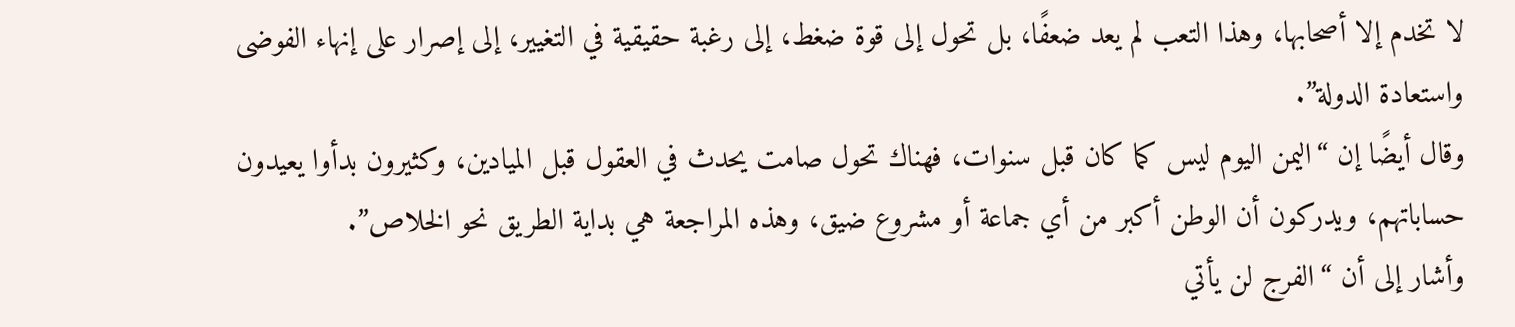لا تخدم إلا أصحابها، وهذا التعب لم يعد ضعفًا، بل تحول إلى قوة ضغط، إلى رغبة حقيقية في التغيير، إلى إصرار على إنهاء الفوضى واستعادة الدولة”.
وقال أيضًا إن “اليمن اليوم ليس كما كان قبل سنوات، فهناك تحول صامت يحدث في العقول قبل الميادين، وكثيرون بدأوا يعيدون حساباتهم، ويدركون أن الوطن أكبر من أي جماعة أو مشروع ضيق، وهذه المراجعة هي بداية الطريق نحو الخلاص”.
وأشار إلى أن “الفرج لن يأتي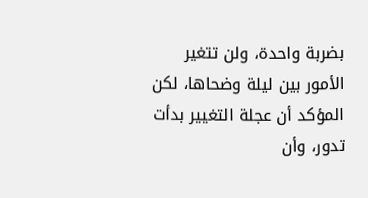بضربة واحدة، ولن تتغير الأمور بين ليلة وضحاها، لكن المؤكد أن عجلة التغيير بدأت تدور، وأن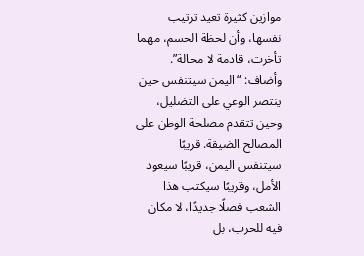موازين كثيرة تعيد ترتيب نفسها، وأن لحظة الحسم، مهما تأخرت، قادمة لا محالة”.
وأضاف: “اليمن سيتنفس حين ينتصر الوعي على التضليل، وحين تتقدم مصلحة الوطن على المصالح الضيقة. قريبًا سيتنفس اليمن، قريبًا سيعود الأمل، وقريبًا سيكتب هذا الشعب فصلًا جديدًا، لا مكان فيه للحرب، بل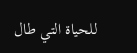للحياة التي طال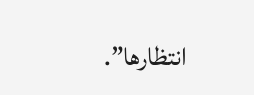انتظارها”.